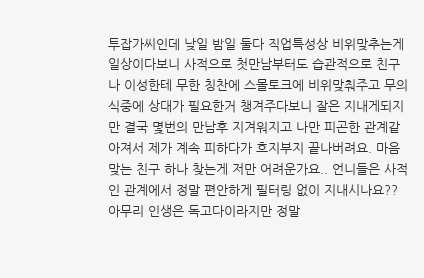투잡가씨인데 낮일 밤일 둘다 직업특성상 비위맞추는게 일상이다보니 사적으로 첫만남부터도 습관적으로 친구나 이성한테 무한 칭찬에 스몰토크에 비위맞춰주고 무의식중에 상대가 필요한거 챙겨주다보니 잘은 지내게되지만 결국 몇번의 만남후 지겨워지고 나만 피곤한 관계같아져서 제가 계속 피하다가 흐지부지 끝나버려요. 마음맞는 친구 하나 찾는게 저만 어려운가요.. 언니들은 사적인 관계에서 정말 편안하게 필터링 없이 지내시나요?? 아무리 인생은 독고다이라지만 정말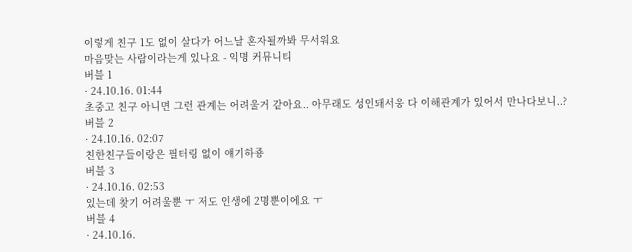이렇게 친구 1도 없이 살다가 어느날 혼자될까봐 무서워요
마음맞는 사람이라는게 있나요 - 익명 커뮤니티
버블 1
· 24.10.16. 01:44
초중고 친구 아니면 그런 관계는 어려울거 같아요.. 아무래도 성인돼서웅 다 이해관계가 있어서 만나다보니..?
버블 2
· 24.10.16. 02:07
친한친구들이랑은 필터링 없이 얘기하죵
버블 3
· 24.10.16. 02:53
있는데 찾기 어려울뿐 ㅜ 저도 인생에 2명뿐이에요 ㅜ
버블 4
· 24.10.16.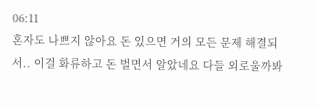06:11
혼자도 나쁘지 않아요 돈 있으면 거의 모든 문제 해결되서.. 이걸 화류하고 돈 벌면서 알았네요 다들 외로울까봐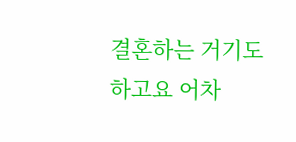결혼하는 거기도 하고요 어차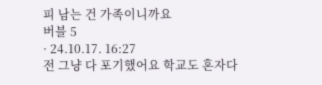피 남는 건 가족이니까요
버블 5
· 24.10.17. 16:27
전 그냥 다 포기했어요 학교도 혼자다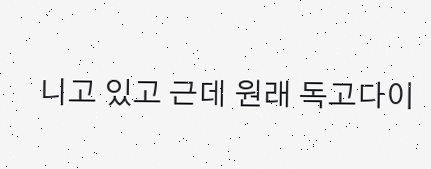니고 있고 근데 원래 독고다이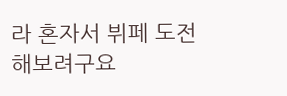라 혼자서 뷔페 도전해보려구요